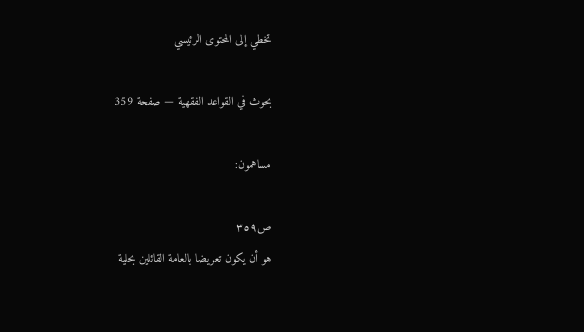تخطي إلى المحتوى الرئيسي

بحوث في القواعد الفقهية — صفحة 359

مساهمون:

ص٣٥٩
هو أن يكون تعريضا بالعامة القائلين بحلية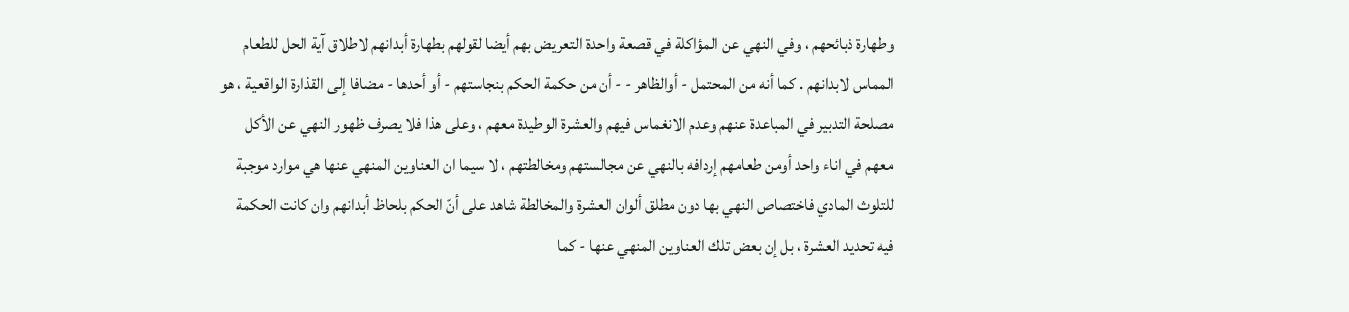وطهارة ذبائحهم ، وفي النهي عن المؤاكلة في قصعة واحدة التعريض بهم أيضا لقولهم بطهارة أبدانهم لاطلاق آية الحل للطعام المماس لابدانهم . كما أنه من المحتمل - أوالظاهر - - أن من حكمة الحكم بنجاستهم - أو أحدها - مضافا إلى القذارة الواقعية ، هو مصلحة التدبير في المباعدة عنهم وعدم الانغماس فيهم والعشرة الوطيدة معهم ، وعلى هذا فلا يصرف ظهور النهي عن الأكل معهم في اناء واحد أومن طعامهم إردافه بالنهي عن مجالستهم ومخالطتهم ، لا سيما ان العناوين المنهي عنها هي موارد موجبة للتلوث المادي فاختصاص النهي بها دون مطلق ألوان العشرة والمخالطة شاهد على أنّ الحكم بلحاظ أبدانهم وان كانت الحكمة فيه تحديد العشرة ، بل إن بعض تلك العناوين المنهي عنها - كما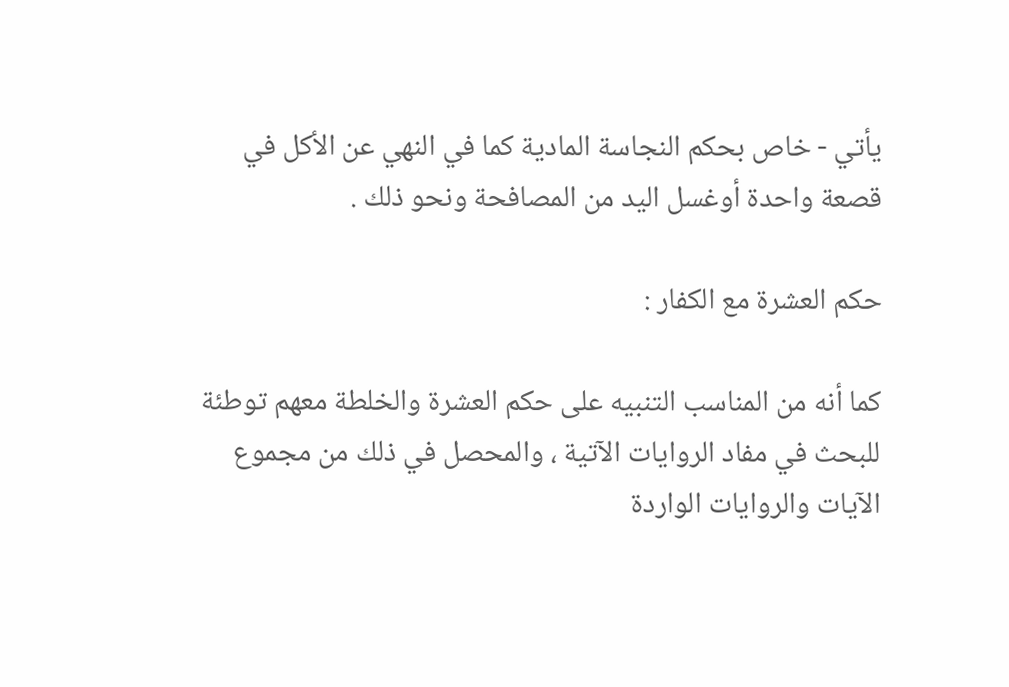يأتي - خاص بحكم النجاسة المادية كما في النهي عن الأكل في قصعة واحدة أوغسل اليد من المصافحة ونحو ذلك .

حكم العشرة مع الكفار :

كما أنه من المناسب التنبيه على حكم العشرة والخلطة معهم توطئة للبحث في مفاد الروايات الآتية ، والمحصل في ذلك من مجموع الآيات والروايات الواردة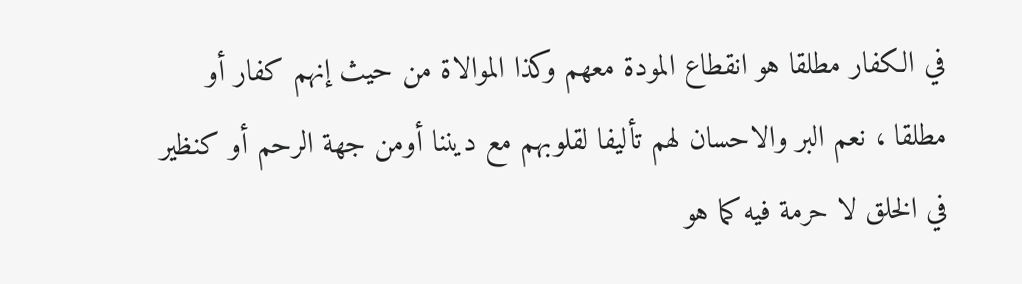في الكفار مطلقا هو انقطاع المودة معهم وكذا الموالاة من حيث إنهم كفار أو مطلقا ، نعم البر والاحسان لهم تأليفا لقلوبهم مع ديننا أومن جهة الرحم أو كنظير في الخلق لا حرمة فيه كما هو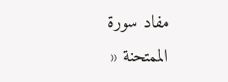مفاد سورة الممتحنة «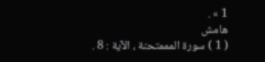1 » .
هامش
( 1 ) سورة المممتحنة ، الآية : 8 .